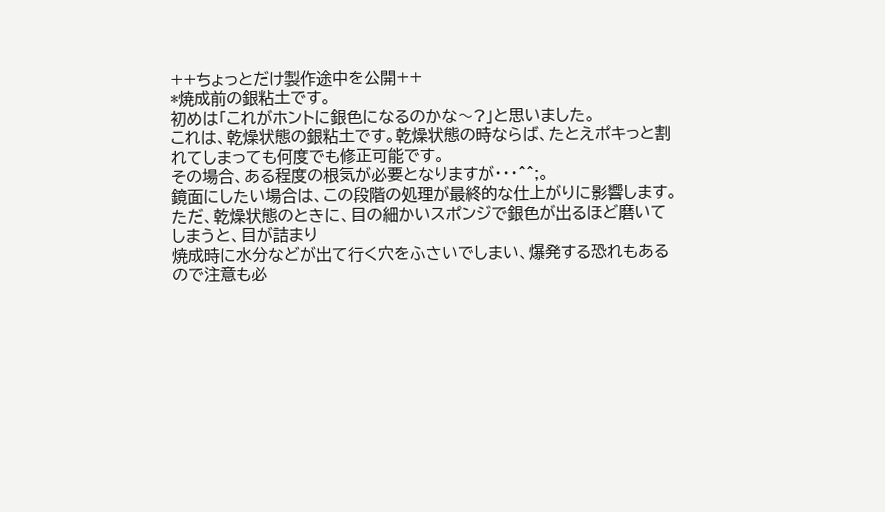++ちょっとだけ製作途中を公開++
*焼成前の銀粘土です。
初めは「これがホントに銀色になるのかな〜?」と思いました。
これは、乾燥状態の銀粘土です。乾燥状態の時ならば、たとえポキっと割れてしまっても何度でも修正可能です。
その場合、ある程度の根気が必要となりますが・・・^^;。
鏡面にしたい場合は、この段階の処理が最終的な仕上がりに影響します。
ただ、乾燥状態のときに、目の細かいスポンジで銀色が出るほど磨いてしまうと、目が詰まり
焼成時に水分などが出て行く穴をふさいでしまい、爆発する恐れもあるので注意も必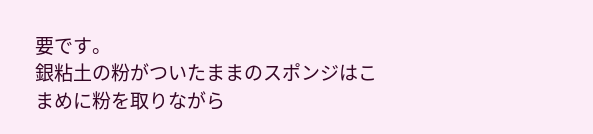要です。
銀粘土の粉がついたままのスポンジはこまめに粉を取りながら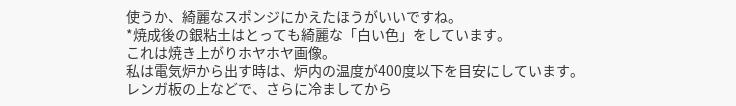使うか、綺麗なスポンジにかえたほうがいいですね。
*焼成後の銀粘土はとっても綺麗な「白い色」をしています。
これは焼き上がりホヤホヤ画像。
私は電気炉から出す時は、炉内の温度が400度以下を目安にしています。
レンガ板の上などで、さらに冷ましてから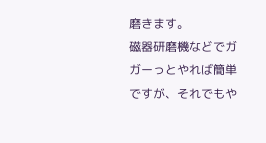磨きます。
磁器研磨機などでガガーっとやれば簡単ですが、それでもや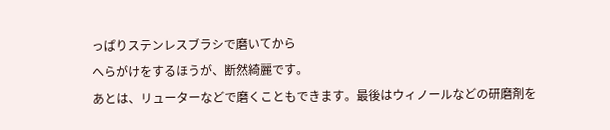っぱりステンレスブラシで磨いてから
へらがけをするほうが、断然綺麗です。
あとは、リューターなどで磨くこともできます。最後はウィノールなどの研磨剤を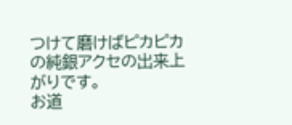つけて磨けばピカピカの純銀アクセの出来上がりです。
お道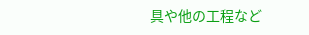具や他の工程など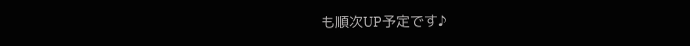も順次UP予定です♪